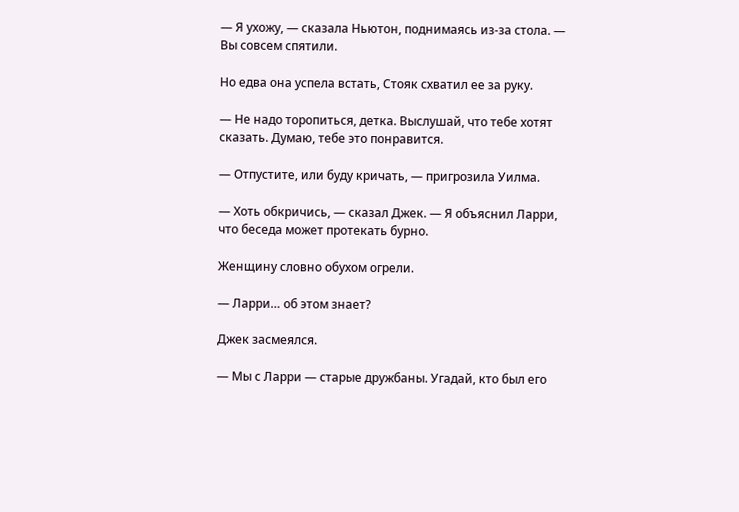— Я ухожу, — сказала Ньютон, поднимаясь из-за стола. — Вы совсем спятили.

Но едва она успела встать, Стояк схватил ее за руку.

— Не надо торопиться, детка. Выслушай, что тебе хотят сказать. Думаю, тебе это понравится.

— Отпустите, или буду кричать, — пригрозила Уилма.

— Хоть обкричись, — сказал Джек. — Я объяснил Ларри, что беседа может протекать бурно.

Женщину словно обухом огрели.

— Ларри… об этом знает?

Джек засмеялся.

— Мы с Ларри — старые дружбаны. Угадай, кто был его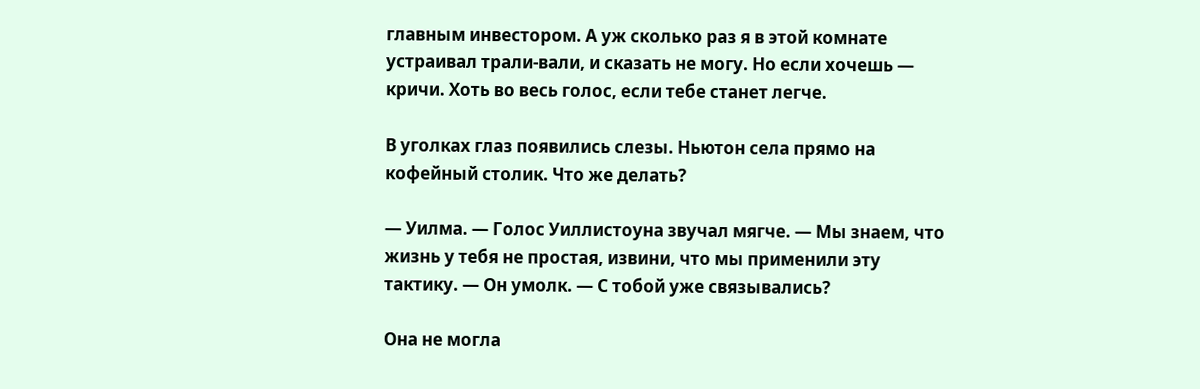главным инвестором. А уж сколько раз я в этой комнате устраивал трали-вали, и сказать не могу. Но если хочешь — кричи. Хоть во весь голос, если тебе станет легче.

В уголках глаз появились слезы. Ньютон села прямо на кофейный столик. Что же делать?

— Уилма. — Голос Уиллистоуна звучал мягче. — Мы знаем, что жизнь у тебя не простая, извини, что мы применили эту тактику. — Он умолк. — С тобой уже связывались?

Она не могла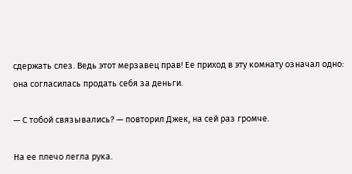сдержать слез. Ведь этот мерзавец прав! Ее приход в эту комнату означал одно: она согласилась продать себя за деньги.

— С тобой связывались? — повторил Джек, на сей раз громче.

На ее плечо легла рука.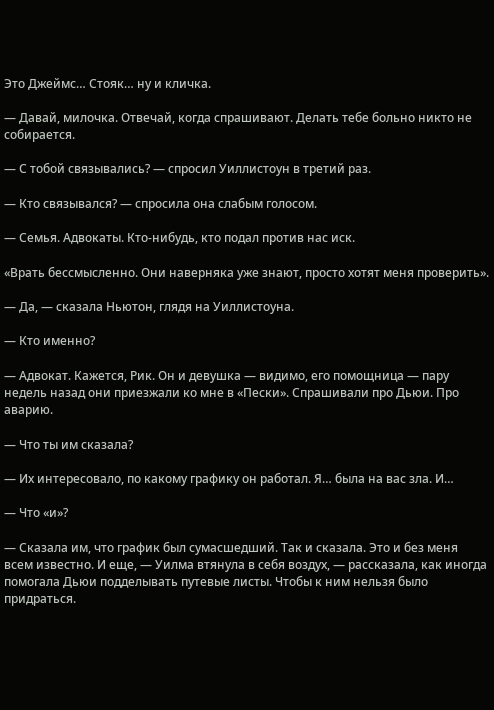Это Джеймс… Стояк… ну и кличка.

— Давай, милочка. Отвечай, когда спрашивают. Делать тебе больно никто не собирается.

— С тобой связывались? — спросил Уиллистоун в третий раз.

— Кто связывался? — спросила она слабым голосом.

— Семья. Адвокаты. Кто-нибудь, кто подал против нас иск.

«Врать бессмысленно. Они наверняка уже знают, просто хотят меня проверить».

— Да, — сказала Ньютон, глядя на Уиллистоуна.

— Кто именно?

— Адвокат. Кажется, Рик. Он и девушка — видимо, его помощница — пару недель назад они приезжали ко мне в «Пески». Спрашивали про Дьюи. Про аварию.

— Что ты им сказала?

— Их интересовало, по какому графику он работал. Я… была на вас зла. И…

— Что «и»?

— Сказала им, что график был сумасшедший. Так и сказала. Это и без меня всем известно. И еще, — Уилма втянула в себя воздух, — рассказала, как иногда помогала Дьюи подделывать путевые листы. Чтобы к ним нельзя было придраться.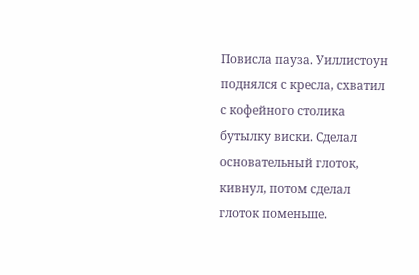Повисла пауза. Уиллистоун поднялся с кресла, схватил с кофейного столика бутылку виски. Сделал основательный глоток, кивнул, потом сделал глоток поменьше.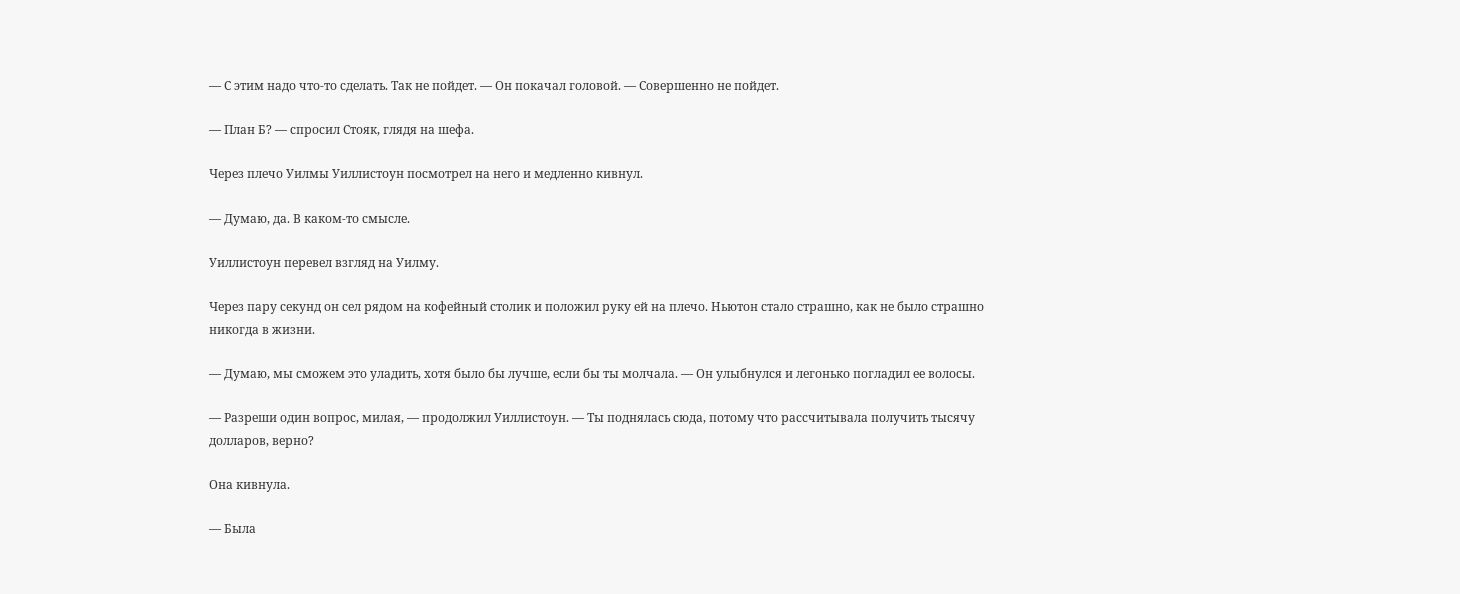— С этим надо что-то сделать. Так не пойдет. — Он покачал головой. — Совершенно не пойдет.

— План Б? — спросил Стояк, глядя на шефа.

Через плечо Уилмы Уиллистоун посмотрел на него и медленно кивнул.

— Думаю, да. В каком-то смысле.

Уиллистоун перевел взгляд на Уилму.

Через пару секунд он сел рядом на кофейный столик и положил руку ей на плечо. Ньютон стало страшно, как не было страшно никогда в жизни.

— Думаю, мы сможем это уладить, хотя было бы лучше, если бы ты молчала. — Он улыбнулся и легонько погладил ее волосы.

— Разреши один вопрос, милая, — продолжил Уиллистоун. — Ты поднялась сюда, потому что рассчитывала получить тысячу долларов, верно?

Она кивнула.

— Была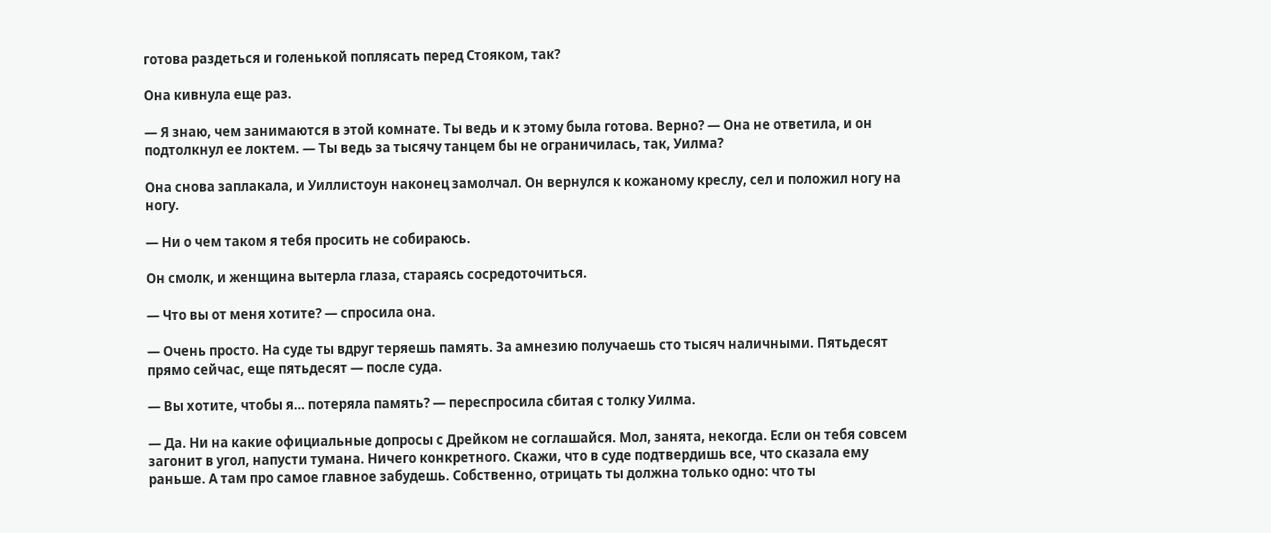готова раздеться и голенькой поплясать перед Стояком, так?

Она кивнула еще раз.

— Я знаю, чем занимаются в этой комнате. Ты ведь и к этому была готова. Верно? — Она не ответила, и он подтолкнул ее локтем. — Ты ведь за тысячу танцем бы не ограничилась, так, Уилма?

Она снова заплакала, и Уиллистоун наконец замолчал. Он вернулся к кожаному креслу, сел и положил ногу на ногу.

— Ни о чем таком я тебя просить не собираюсь.

Он смолк, и женщина вытерла глаза, стараясь сосредоточиться.

— Что вы от меня хотите? — спросила она.

— Очень просто. На суде ты вдруг теряешь память. За амнезию получаешь сто тысяч наличными. Пятьдесят прямо сейчас, еще пятьдесят — после суда.

— Вы хотите, чтобы я… потеряла память? — переспросила сбитая с толку Уилма.

— Да. Ни на какие официальные допросы с Дрейком не соглашайся. Мол, занята, некогда. Если он тебя совсем загонит в угол, напусти тумана. Ничего конкретного. Скажи, что в суде подтвердишь все, что сказала ему раньше. А там про самое главное забудешь. Собственно, отрицать ты должна только одно: что ты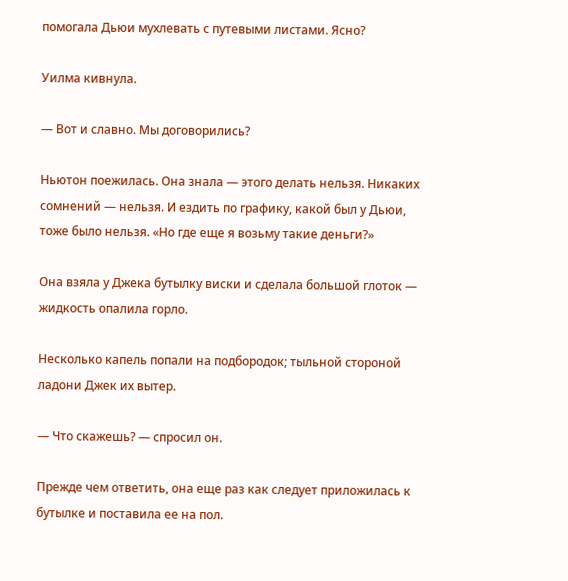помогала Дьюи мухлевать с путевыми листами. Ясно?

Уилма кивнула.

— Вот и славно. Мы договорились?

Ньютон поежилась. Она знала — этого делать нельзя. Никаких сомнений — нельзя. И ездить по графику, какой был у Дьюи, тоже было нельзя. «Но где еще я возьму такие деньги?»

Она взяла у Джека бутылку виски и сделала большой глоток — жидкость опалила горло.

Несколько капель попали на подбородок; тыльной стороной ладони Джек их вытер.

— Что скажешь? — спросил он.

Прежде чем ответить, она еще раз как следует приложилась к бутылке и поставила ее на пол.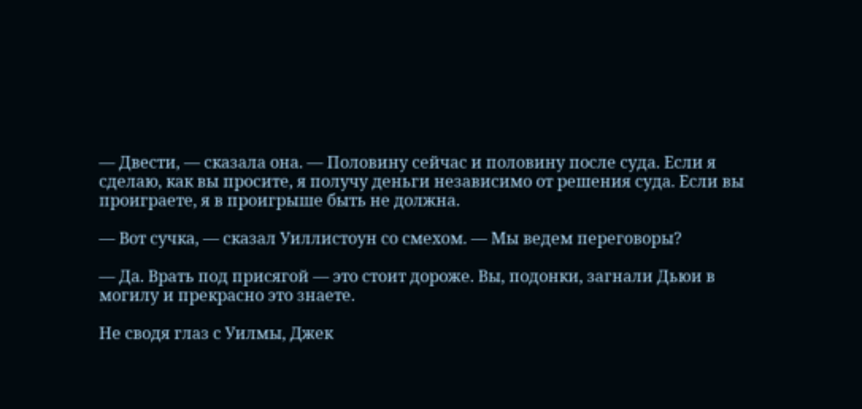— Двести, — сказала она. — Половину сейчас и половину после суда. Если я сделаю, как вы просите, я получу деньги независимо от решения суда. Если вы проиграете, я в проигрыше быть не должна.

— Вот сучка, — сказал Уиллистоун со смехом. — Мы ведем переговоры?

— Да. Врать под присягой — это стоит дороже. Вы, подонки, загнали Дьюи в могилу и прекрасно это знаете.

Не сводя глаз с Уилмы, Джек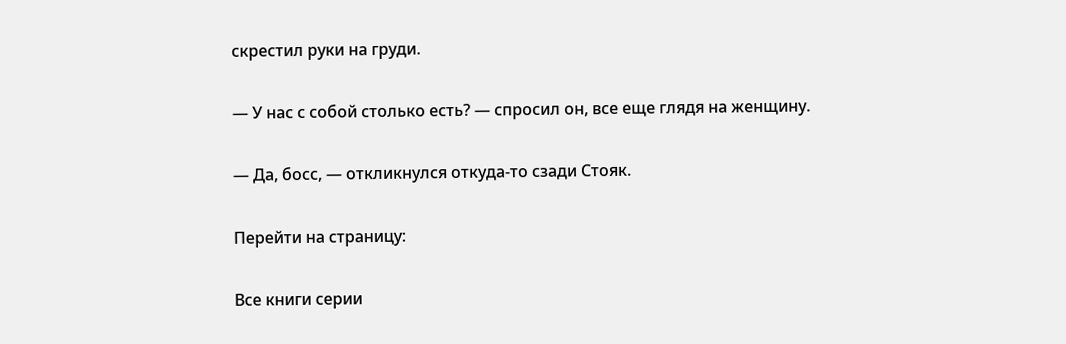скрестил руки на груди.

— У нас с собой столько есть? — спросил он, все еще глядя на женщину.

— Да, босс, — откликнулся откуда-то сзади Стояк.

Перейти на страницу:

Все книги серии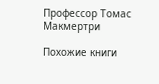Профессор Томас Макмертри

Похожие книги